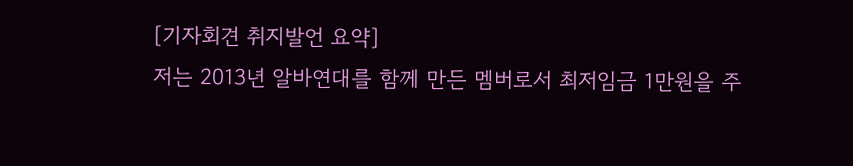[기자회견 취지발언 요약]
저는 2013년 알바연대를 함께 만든 멤버로서 최저임금 1만원을 주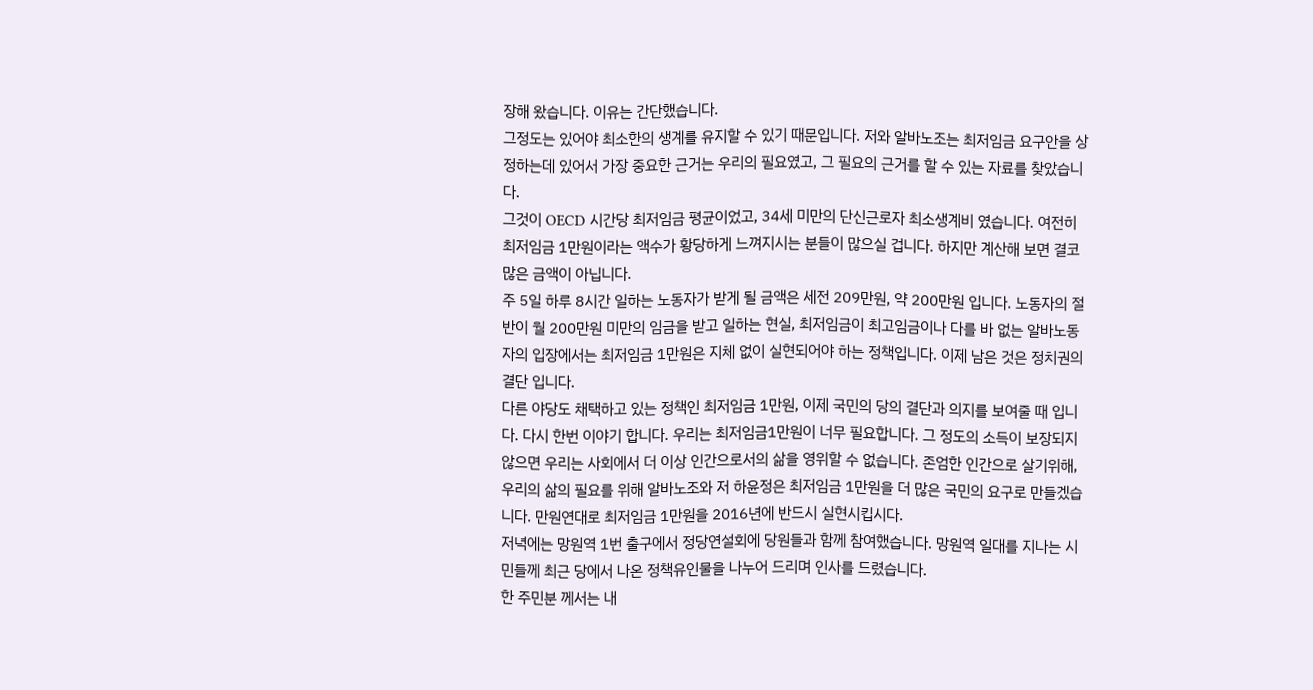장해 왔습니다. 이유는 간단했습니다.
그정도는 있어야 최소한의 생계를 유지할 수 있기 때문입니다. 저와 알바노조는 최저임금 요구안을 상정하는데 있어서 가장 중요한 근거는 우리의 필요였고, 그 필요의 근거를 할 수 있는 자료를 찾았습니다.
그것이 OECD 시간당 최저임금 평균이었고, 34세 미만의 단신근로자 최소생계비 였습니다. 여전히 최저임금 1만원이라는 액수가 황당하게 느껴지시는 분들이 많으실 겁니다. 하지만 계산해 보면 결코 많은 금액이 아닙니다.
주 5일 하루 8시간 일하는 노동자가 받게 될 금액은 세전 209만원, 약 200만원 입니다. 노동자의 절반이 월 200만원 미만의 임금을 받고 일하는 현실, 최저임금이 최고임금이나 다를 바 없는 알바노동자의 입장에서는 최저임금 1만원은 지체 없이 실현되어야 하는 정책입니다. 이제 남은 것은 정치권의 결단 입니다.
다른 야당도 채택하고 있는 정책인 최저임금 1만원, 이제 국민의 당의 결단과 의지를 보여줄 때 입니다. 다시 한번 이야기 합니다. 우리는 최저임금1만원이 너무 필요합니다. 그 정도의 소득이 보장되지 않으면 우리는 사회에서 더 이상 인간으로서의 삶을 영위할 수 없습니다. 존엄한 인간으로 살기위해, 우리의 삶의 필요를 위해 알바노조와 저 하윤정은 최저임금 1만원을 더 많은 국민의 요구로 만들겠습니다. 만원연대로 최저임금 1만원을 2016년에 반드시 실현시킵시다.
저녁에는 망원역 1번 출구에서 정당연설회에 당원들과 함께 참여했습니다. 망원역 일대를 지나는 시민들께 최근 당에서 나온 정책유인물을 나누어 드리며 인사를 드렸습니다.
한 주민분 께서는 내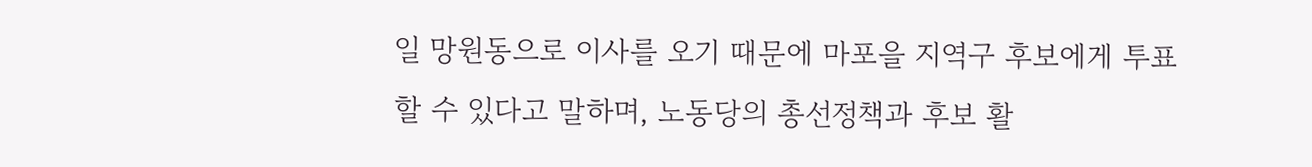일 망원동으로 이사를 오기 때문에 마포을 지역구 후보에게 투표할 수 있다고 말하며, 노동당의 총선정책과 후보 활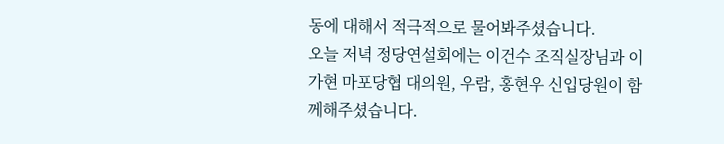동에 대해서 적극적으로 물어봐주셨습니다.
오늘 저녁 정당연설회에는 이건수 조직실장님과 이가현 마포당협 대의원, 우람, 홍현우 신입당원이 함께해주셨습니다.